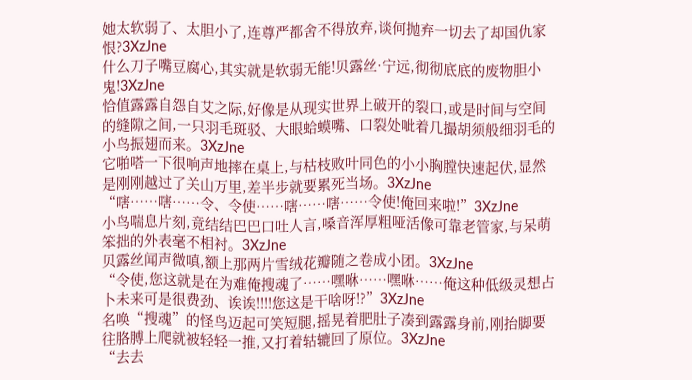她太软弱了、太胆小了,连尊严都舍不得放弃,谈何抛弃一切去了却国仇家恨?3XzJne
什么刀子嘴豆腐心,其实就是软弱无能!贝露丝·宁远,彻彻底底的废物胆小鬼!3XzJne
恰值露露自怨自艾之际,好像是从现实世界上破开的裂口,或是时间与空间的缝隙之间,一只羽毛斑驳、大眼蛤蟆嘴、口裂处呲着几撮胡须般细羽毛的小鸟振翅而来。3XzJne
它啪嗒一下很响声地摔在桌上,与枯枝败叶同色的小小胸膛快速起伏,显然是刚刚越过了关山万里,差半步就要累死当场。3XzJne
“嗐……嗐……令、令使……嗐……嗐……令使!俺回来啦!”3XzJne
小鸟喘息片刻,竟结结巴巴口吐人言,嗓音浑厚粗哑活像可靠老管家,与呆萌笨拙的外表毫不相衬。3XzJne
贝露丝闻声微嗔,额上那两片雪绒花瓣随之卷成小团。3XzJne
“令使,您这就是在为难俺搜魂了……嘿咻……嘿咻……俺这种低级灵想占卜未来可是很费劲、诶诶!!!!您这是干啥呀!?”3XzJne
名唤“搜魂”的怪鸟迈起可笑短腿,摇晃着肥肚子凑到露露身前,刚抬脚要往胳膊上爬就被轻轻一推,又打着轱辘回了原位。3XzJne
“去去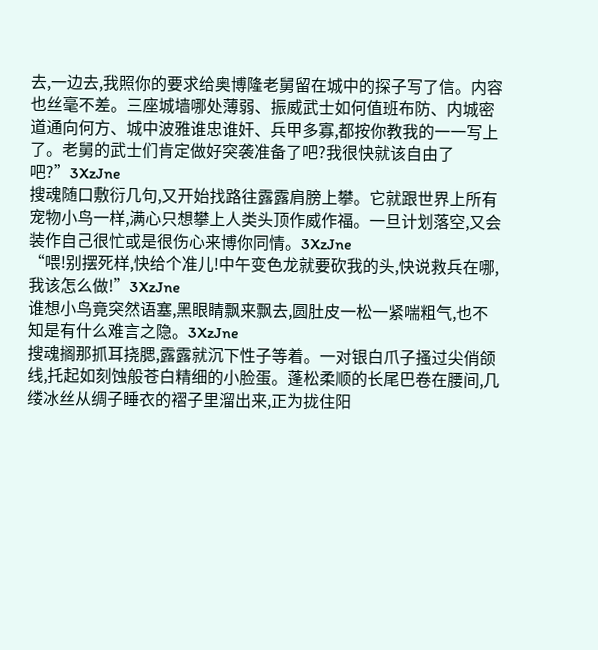去,一边去,我照你的要求给奥博隆老舅留在城中的探子写了信。内容也丝毫不差。三座城墙哪处薄弱、振威武士如何值班布防、内城密道通向何方、城中波雅谁忠谁奸、兵甲多寡,都按你教我的一一写上了。老舅的武士们肯定做好突袭准备了吧?我很快就该自由了吧?”3XzJne
搜魂随口敷衍几句,又开始找路往露露肩膀上攀。它就跟世界上所有宠物小鸟一样,满心只想攀上人类头顶作威作福。一旦计划落空,又会装作自己很忙或是很伤心来博你同情。3XzJne
“喂!别摆死样,快给个准儿!中午变色龙就要砍我的头,快说救兵在哪,我该怎么做!”3XzJne
谁想小鸟竟突然语塞,黑眼睛飘来飘去,圆肚皮一松一紧喘粗气,也不知是有什么难言之隐。3XzJne
搜魂搁那抓耳挠腮,露露就沉下性子等着。一对银白爪子搔过尖俏颌线,托起如刻蚀般苍白精细的小脸蛋。蓬松柔顺的长尾巴卷在腰间,几缕冰丝从绸子睡衣的褶子里溜出来,正为拢住阳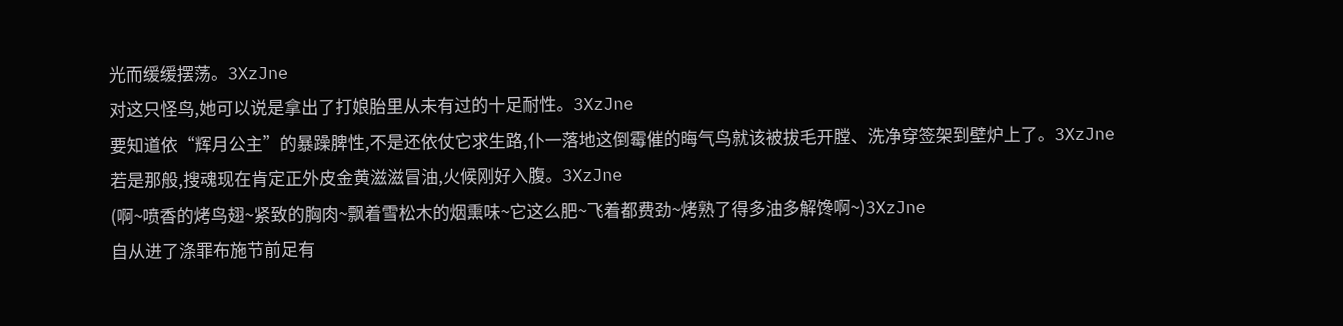光而缓缓摆荡。3XzJne
对这只怪鸟,她可以说是拿出了打娘胎里从未有过的十足耐性。3XzJne
要知道依“辉月公主”的暴躁脾性,不是还依仗它求生路,仆一落地这倒霉催的晦气鸟就该被拔毛开膛、洗净穿签架到壁炉上了。3XzJne
若是那般,搜魂现在肯定正外皮金黄滋滋冒油,火候刚好入腹。3XzJne
(啊~喷香的烤鸟翅~紧致的胸肉~飘着雪松木的烟熏味~它这么肥~飞着都费劲~烤熟了得多油多解馋啊~)3XzJne
自从进了涤罪布施节前足有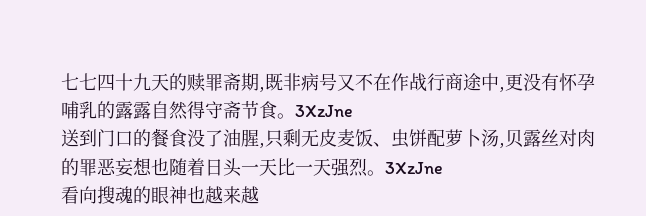七七四十九天的赎罪斋期,既非病号又不在作战行商途中,更没有怀孕哺乳的露露自然得守斋节食。3XzJne
送到门口的餐食没了油腥,只剩无皮麦饭、虫饼配萝卜汤,贝露丝对肉的罪恶妄想也随着日头一天比一天强烈。3XzJne
看向搜魂的眼神也越来越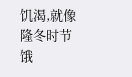饥渴,就像隆冬时节饿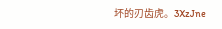坏的刃齿虎。3XzJne